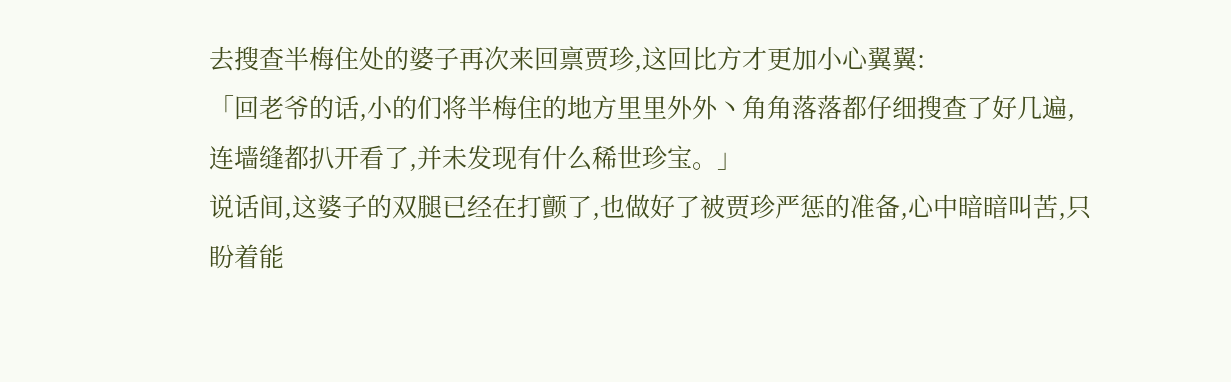去搜查半梅住处的婆子再次来回禀贾珍,这回比方才更加小心翼翼:
「回老爷的话,小的们将半梅住的地方里里外外丶角角落落都仔细搜查了好几遍,连墙缝都扒开看了,并未发现有什么稀世珍宝。」
说话间,这婆子的双腿已经在打颤了,也做好了被贾珍严惩的准备,心中暗暗叫苦,只盼着能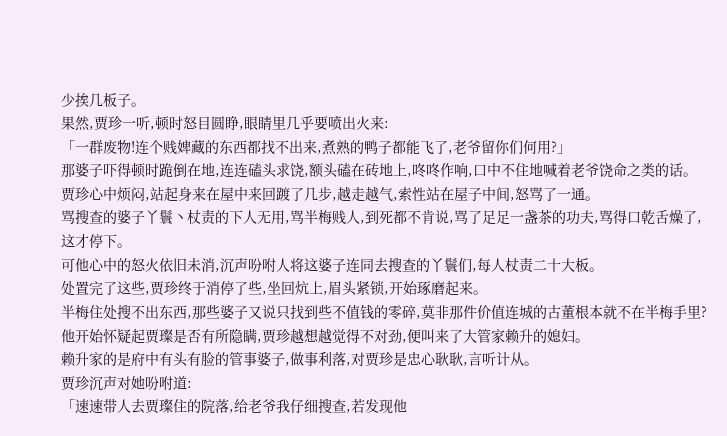少挨几板子。
果然,贾珍一听,顿时怒目圆睁,眼睛里几乎要喷出火来:
「一群废物!连个贱婢藏的东西都找不出来,煮熟的鸭子都能飞了,老爷留你们何用?」
那婆子吓得顿时跪倒在地,连连磕头求饶,额头磕在砖地上,咚咚作响,口中不住地喊着老爷饶命之类的话。
贾珍心中烦闷,站起身来在屋中来回踱了几步,越走越气,索性站在屋子中间,怒骂了一通。
骂搜查的婆子丫鬟丶杖责的下人无用,骂半梅贱人,到死都不肯说,骂了足足一盏茶的功夫,骂得口乾舌燥了,这才停下。
可他心中的怒火依旧未消,沉声吩咐人将这婆子连同去搜查的丫鬟们,每人杖责二十大板。
处置完了这些,贾珍终于消停了些,坐回炕上,眉头紧锁,开始琢磨起来。
半梅住处搜不出东西,那些婆子又说只找到些不值钱的零碎,莫非那件价值连城的古董根本就不在半梅手里?
他开始怀疑起贾璨是否有所隐瞒,贾珍越想越觉得不对劲,便叫来了大管家赖升的媳妇。
赖升家的是府中有头有脸的管事婆子,做事利落,对贾珍是忠心耿耿,言听计从。
贾珍沉声对她吩咐道:
「速速带人去贾璨住的院落,给老爷我仔细搜查,若发现他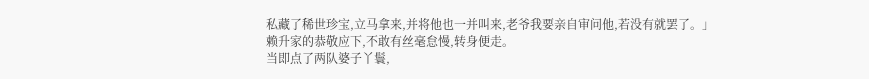私藏了稀世珍宝,立马拿来,并将他也一并叫来,老爷我要亲自审问他,若没有就罢了。」
赖升家的恭敬应下,不敢有丝毫怠慢,转身便走。
当即点了两队婆子丫鬟,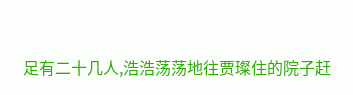足有二十几人,浩浩荡荡地往贾璨住的院子赶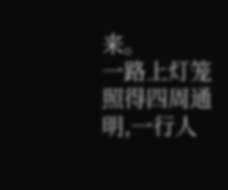来。
一路上灯笼照得四周通明,一行人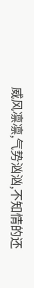威风凛凛,气势汹汹,不知情的还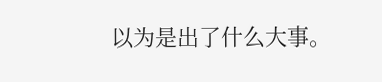以为是出了什么大事。